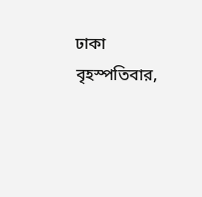ঢাকা বৃহস্পতিবার,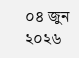০৪ জুন ২০২৬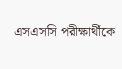এসএসসি পরীক্ষার্থীকে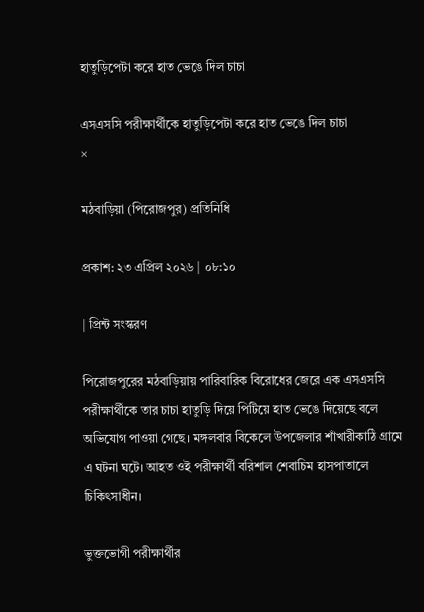হাতুড়িপেটা করে হাত ভেঙে দিল চাচা

এসএসসি পরীক্ষার্থীকে হাতুড়িপেটা করে হাত ভেঙে দিল চাচা
×

মঠবাড়িয়া (পিরোজপুর) প্রতিনিধি

প্রকাশ: ২৩ এপ্রিল ২০২৬ | ০৮:১০

| প্রিন্ট সংস্করণ

পিরোজপুরের মঠবাড়িয়ায় পারিবারিক বিরোধের জেরে এক এসএসসি পরীক্ষার্থীকে তার চাচা হাতুড়ি দিয়ে পিটিয়ে হাত ভেঙে দিয়েছে বলে অভিযোগ পাওয়া গেছে। মঙ্গলবার বিকেলে উপজেলার শাঁখারীকাঠি গ্রামে এ ঘটনা ঘটে। আহত ওই পরীক্ষার্থী বরিশাল শেবাচিম হাসপাতালে চিকিৎসাধীন।

ভুক্তভোগী পরীক্ষার্থীর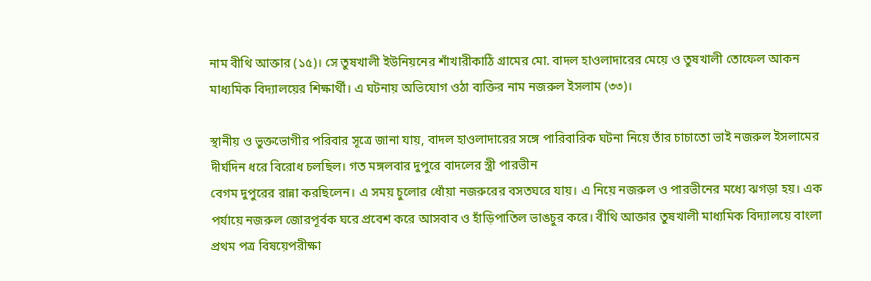নাম বীথি আক্তার (১৫)। সে তুষখালী ইউনিয়নের শাঁখারীকাঠি গ্রামের মো. বাদল হাওলাদারের মেয়ে ও তুষখালী তোফেল আকন মাধ্যমিক বিদ্যালয়ের শিক্ষার্থী। এ ঘটনায় অভিযোগ ওঠা ব্যক্তির নাম নজরুল ইসলাম (৩৩)।

স্থানীয় ও ভুক্তভোগীর পরিবার সূত্রে জানা যায়, বাদল হাওলাদারের সঙ্গে পারিবারিক ঘটনা নিয়ে তাঁর চাচাতো ভাই নজরুল ইসলামের দীর্ঘদিন ধরে বিরোধ চলছিল। গত মঙ্গলবার দুপুরে বাদলের স্ত্রী পারভীন
বেগম দুপুরের রান্না করছিলেন। এ সময় চুলোর ধোঁয়া নজরুরের বসতঘরে যায়। এ নিয়ে নজরুল ও পারভীনের মধ্যে ঝগড়া হয়। এক পর্যায়ে নজরুল জোরপূর্বক ঘরে প্রবেশ করে আসবাব ও হাঁড়িপাতিল ভাঙচুর করে। বীথি আক্তার তুষখালী মাধ্যমিক বিদ্যালয়ে বাংলা প্রথম পত্র বিষয়েপরীক্ষা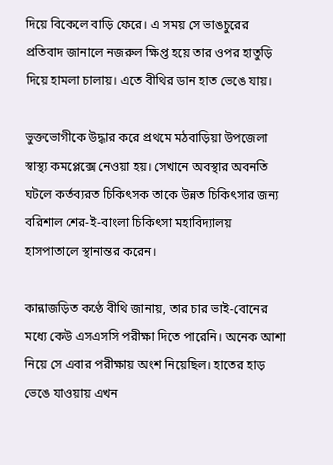দিয়ে বিকেলে বাড়ি ফেরে। এ সময় সে ভাঙচুরের প্রতিবাদ জানালে নজরুল ক্ষিপ্ত হয়ে তার ওপর হাতুড়ি দিয়ে হামলা চালায়। এতে বীথির ডান হাত ভেঙে যায়।

ভুক্তভোগীকে উদ্ধার করে প্রথমে মঠবাড়িয়া উপজেলা স্বাস্থ্য কমপ্লেক্সে নেওয়া হয়। সেখানে অবস্থার অবনতি ঘটলে কর্তব্যরত চিকিৎসক তাকে উন্নত চিকিৎসার জন্য বরিশাল শের-ই-বাংলা চিকিৎসা মহাবিদ্যালয় হাসপাতালে স্থানান্তর করেন।

কান্নাজড়িত কণ্ঠে বীথি জানায়, তার চার ভাই-বোনের মধ্যে কেউ এসএসসি পরীক্ষা দিতে পারেনি। অনেক আশা নিয়ে সে এবার পরীক্ষায় অংশ নিয়েছিল। হাতের হাড় ভেঙে যাওয়ায় এখন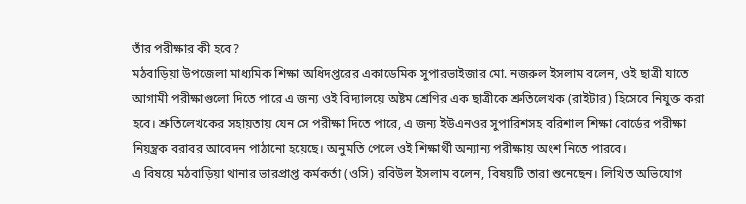তাঁর পরীক্ষার কী হবে?
মঠবাড়িয়া উপজেলা মাধ্যমিক শিক্ষা অধিদপ্তরের একাডেমিক সুপারভাইজার মো. নজরুল ইসলাম বলেন, ওই ছাত্রী যাতে আগামী পরীক্ষাগুলো দিতে পারে এ জন্য ওই বিদ্যালয়ে অষ্টম শ্রেণির এক ছাত্রীকে শ্রুতিলেখক (রাইটার) হিসেবে নিযুক্ত করা হবে। শ্রুতিলেখকের সহায়তায় যেন সে পরীক্ষা দিতে পারে, এ জন্য ইউএনওর সুপারিশসহ বরিশাল শিক্ষা বোর্ডের পরীক্ষা নিয়ন্ত্রক বরাবর আবেদন পাঠানো হয়েছে। অনুমতি পেলে ওই শিক্ষার্থী অন্যান্য পরীক্ষায় অংশ নিতে পারবে।
এ বিষয়ে মঠবাড়িয়া থানার ভারপ্রাপ্ত কর্মকর্তা (ওসি) রবিউল ইসলাম বলেন, বিষয়টি তারা শুনেছেন। লিখিত অভিযোগ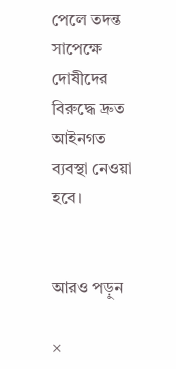পেলে তদন্ত সাপেক্ষে দোষীদের বিরুদ্ধে দ্রুত আইনগত ব্যবস্থা নেওয়া হবে।


আরও পড়ুন

×